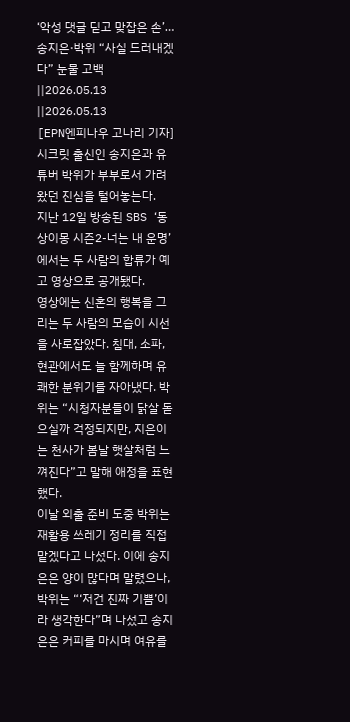‘악성 댓글 딛고 맞잡은 손’…송지은·박위 “사실 드러내겠다” 눈물 고백
||2026.05.13
||2026.05.13
[EPN엔피나우 고나리 기자] 시크릿 출신인 송지은과 유튜버 박위가 부부로서 가려왔던 진심을 털어놓는다.
지난 12일 방송된 SBS ‘동상이몽 시즌2-너는 내 운명’에서는 두 사람의 합류가 예고 영상으로 공개됐다.
영상에는 신혼의 행복을 그리는 두 사람의 모습이 시선을 사로잡았다. 침대, 소파, 현관에서도 늘 함께하며 유쾌한 분위기를 자아냈다. 박위는 “시청자분들이 닭살 돋으실까 걱정되지만, 지은이는 천사가 봄날 햇살처럼 느껴진다”고 말해 애정을 표현했다.
이날 외출 준비 도중 박위는 재활용 쓰레기 정리를 직접 맡겠다고 나섰다. 이에 송지은은 양이 많다며 말렸으나, 박위는 “‘저건 진짜 기쁨’이라 생각한다”며 나섰고 송지은은 커피를 마시며 여유를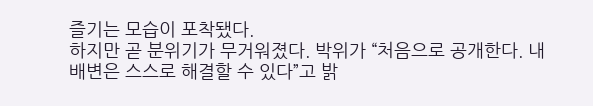즐기는 모습이 포착됐다.
하지만 곧 분위기가 무거워졌다. 박위가 “처음으로 공개한다. 내 배변은 스스로 해결할 수 있다”고 밝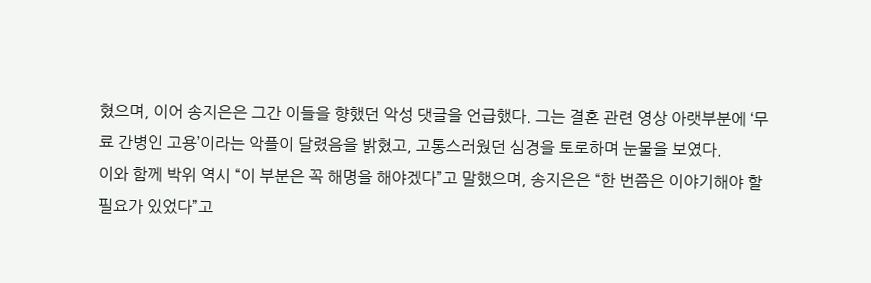혔으며, 이어 송지은은 그간 이들을 향했던 악성 댓글을 언급했다. 그는 결혼 관련 영상 아랫부분에 ‘무료 간병인 고용’이라는 악플이 달렸음을 밝혔고, 고통스러웠던 심경을 토로하며 눈물을 보였다.
이와 함께 박위 역시 “이 부분은 꼭 해명을 해야겠다”고 말했으며, 송지은은 “한 번쯤은 이야기해야 할 필요가 있었다”고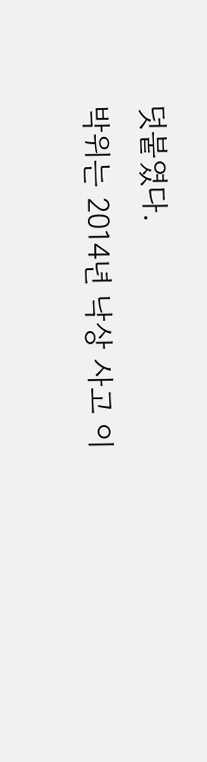덧붙였다.
박위는 2014년 낙상 사고 이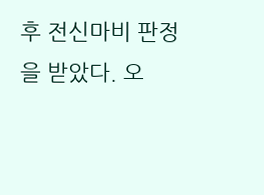후 전신마비 판정을 받았다. 오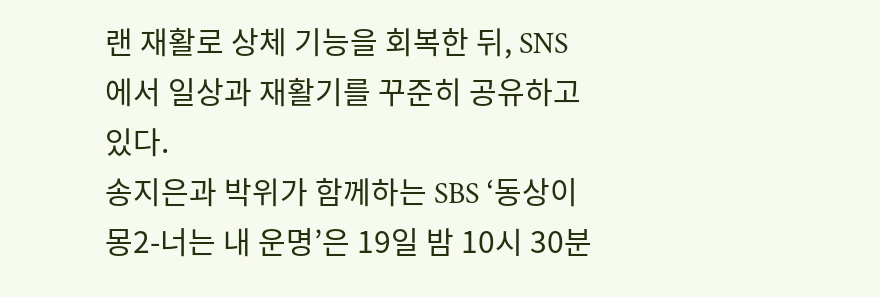랜 재활로 상체 기능을 회복한 뒤, SNS에서 일상과 재활기를 꾸준히 공유하고 있다.
송지은과 박위가 함께하는 SBS ‘동상이몽2-너는 내 운명’은 19일 밤 10시 30분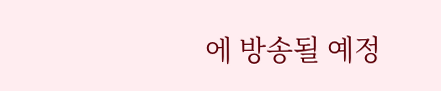에 방송될 예정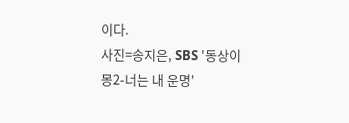이다.
사진=송지은, SBS '동상이몽2-너는 내 운명'